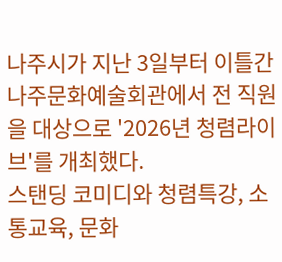나주시가 지난 3일부터 이틀간 나주문화예술회관에서 전 직원을 대상으로 '2026년 청렴라이브'를 개최했다.
스탠딩 코미디와 청렴특강, 소통교육, 문화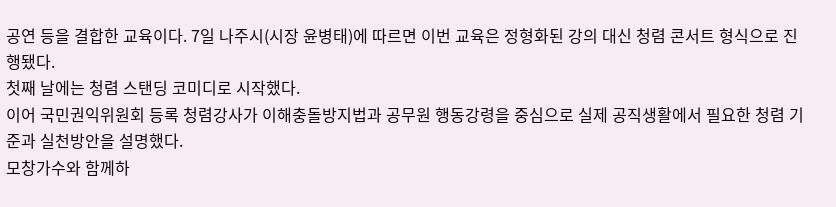공연 등을 결합한 교육이다. 7일 나주시(시장 윤병태)에 따르면 이번 교육은 정형화된 강의 대신 청렴 콘서트 형식으로 진행됐다.
첫째 날에는 청렴 스탠딩 코미디로 시작했다.
이어 국민권익위원회 등록 청렴강사가 이해충돌방지법과 공무원 행동강령을 중심으로 실제 공직생활에서 필요한 청렴 기준과 실천방안을 설명했다.
모창가수와 함께하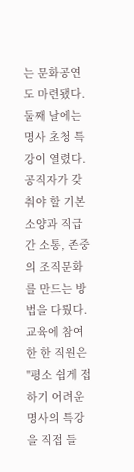는 문화공연도 마련됐다.
둘째 날에는 명사 초청 특강이 열렸다.
공직자가 갖춰야 할 기본 소양과 직급 간 소통, 존중의 조직문화를 만드는 방법을 다뤘다.
교육에 참여한 한 직원은 "평소 쉽게 접하기 어려운 명사의 특강을 직접 들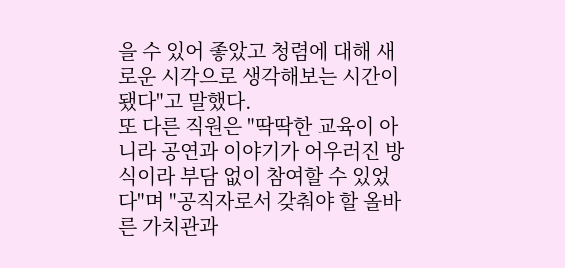을 수 있어 좋았고 청렴에 대해 새로운 시각으로 생각해보는 시간이 됐다"고 말했다.
또 다른 직원은 "딱딱한 교육이 아니라 공연과 이야기가 어우러진 방식이라 부담 없이 참여할 수 있었다"며 "공직자로서 갖춰야 할 올바른 가치관과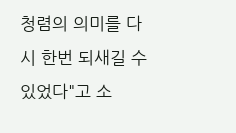청렴의 의미를 다시 한번 되새길 수 있었다"고 소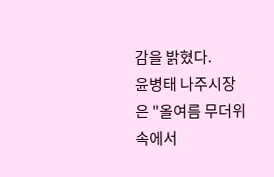감을 밝혔다.
윤병태 나주시장은 "올여름 무더위 속에서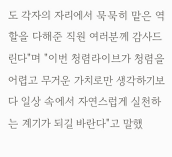도 각자의 자리에서 묵묵히 맡은 역할을 다해준 직원 여러분께 감사드린다"며 "이번 청렴라이브가 청렴을 어렵고 무거운 가치로만 생각하기보다 일상 속에서 자연스럽게 실천하는 계기가 되길 바란다"고 말했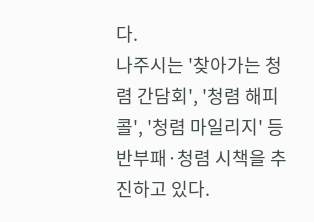다.
나주시는 '찾아가는 청렴 간담회', '청렴 해피콜', '청렴 마일리지' 등 반부패·청렴 시책을 추진하고 있다.